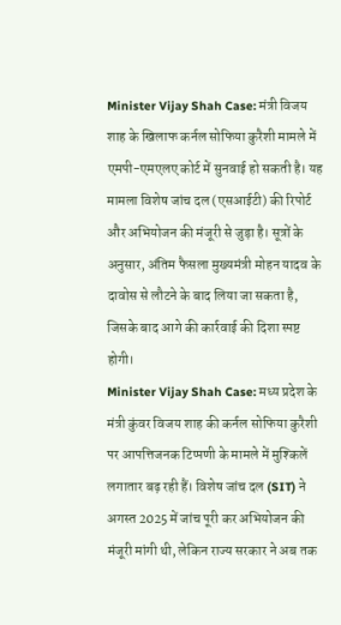Minister Vijay Shah Case: मंत्री विजय शाह के खिलाफ कर्नल सोफिया कुरैशी मामले में एमपी-एमएलए कोर्ट में सुनवाई हो सकती है। यह मामला विशेष जांच दल (एसआईटी) की रिपोर्ट और अभियोजन की मंजूरी से जुड़ा है। सूत्रों के अनुसार, अंतिम फैसला मुख्यमंत्री मोहन यादव के दावोस से लौटने के बाद लिया जा सकता है, जिसके बाद आगे की कार्रवाई की दिशा स्पष्ट होगी।
Minister Vijay Shah Case: मध्य प्रदेश के मंत्री कुंवर विजय शाह की कर्नल सोफिया कुरैशी पर आपत्तिजनक टिप्पणी के मामले में मुश्किलें लगातार बढ़ रही हैं। विशेष जांच दल (SIT) ने अगस्त 2025 में जांच पूरी कर अभियोजन की मंजूरी मांगी थी, लेकिन राज्य सरकार ने अब तक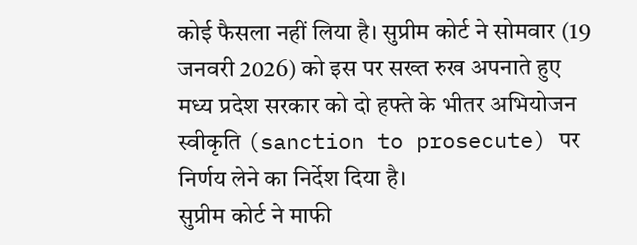कोई फैसला नहीं लिया है। सुप्रीम कोर्ट ने सोमवार (19 जनवरी 2026) को इस पर सख्त रुख अपनाते हुए मध्य प्रदेश सरकार को दो हफ्ते के भीतर अभियोजन स्वीकृति (sanction to prosecute) पर निर्णय लेने का निर्देश दिया है।
सुप्रीम कोर्ट ने माफी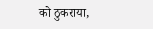को ठुकराया,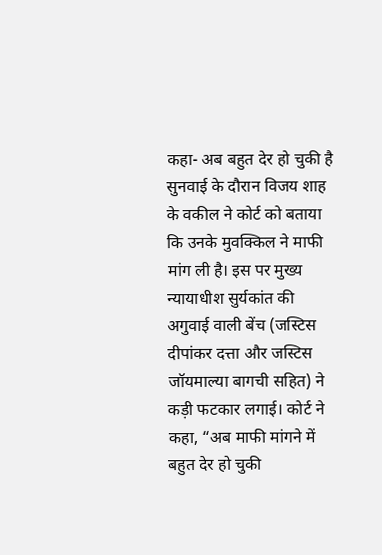कहा- अब बहुत देर हो चुकी है
सुनवाई के दौरान विजय शाह के वकील ने कोर्ट को बताया कि उनके मुवक्किल ने माफी मांग ली है। इस पर मुख्य न्यायाधीश सुर्यकांत की अगुवाई वाली बेंच (जस्टिस दीपांकर दत्ता और जस्टिस जॉयमाल्या बागची सहित) ने कड़ी फटकार लगाई। कोर्ट ने कहा, “अब माफी मांगने में बहुत देर हो चुकी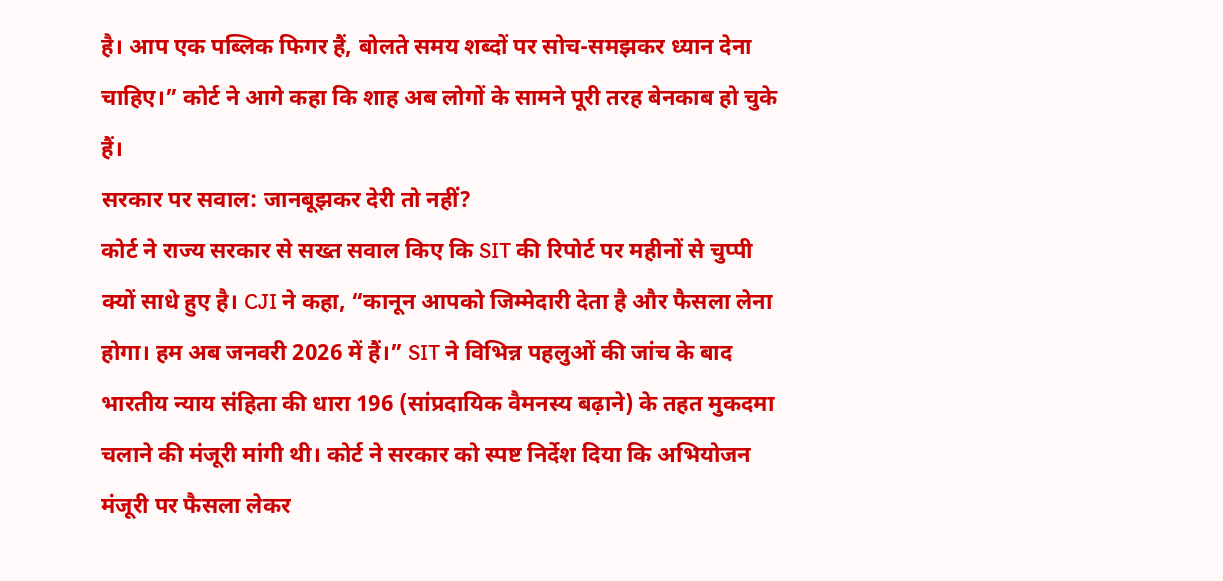है। आप एक पब्लिक फिगर हैं, बोलते समय शब्दों पर सोच-समझकर ध्यान देना चाहिए।” कोर्ट ने आगे कहा कि शाह अब लोगों के सामने पूरी तरह बेनकाब हो चुके हैं।
सरकार पर सवाल: जानबूझकर देरी तो नहीं?
कोर्ट ने राज्य सरकार से सख्त सवाल किए कि SIT की रिपोर्ट पर महीनों से चुप्पी क्यों साधे हुए है। CJI ने कहा, “कानून आपको जिम्मेदारी देता है और फैसला लेना होगा। हम अब जनवरी 2026 में हैं।” SIT ने विभिन्न पहलुओं की जांच के बाद भारतीय न्याय संहिता की धारा 196 (सांप्रदायिक वैमनस्य बढ़ाने) के तहत मुकदमा चलाने की मंजूरी मांगी थी। कोर्ट ने सरकार को स्पष्ट निर्देश दिया कि अभियोजन मंजूरी पर फैसला लेकर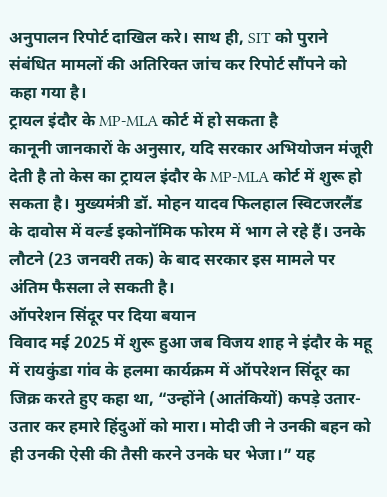अनुपालन रिपोर्ट दाखिल करे। साथ ही, SIT को पुराने संबंधित मामलों की अतिरिक्त जांच कर रिपोर्ट सौंपने को कहा गया है।
ट्रायल इंदौर के MP-MLA कोर्ट में हो सकता है
कानूनी जानकारों के अनुसार, यदि सरकार अभियोजन मंजूरी देती है तो केस का ट्रायल इंदौर के MP-MLA कोर्ट में शुरू हो सकता है। मुख्यमंत्री डॉ. मोहन यादव फिलहाल स्विटजरलैंड के दावोस में वर्ल्ड इकोनॉमिक फोरम में भाग ले रहे हैं। उनके लौटने (23 जनवरी तक) के बाद सरकार इस मामले पर अंतिम फैसला ले सकती है।
ऑपरेशन सिंदूर पर दिया बयान
विवाद मई 2025 में शुरू हुआ जब विजय शाह ने इंदौर के महू में रायकुंडा गांव के हलमा कार्यक्रम में ऑपरेशन सिंदूर का जिक्र करते हुए कहा था, “उन्होंने (आतंकियों) कपड़े उतार-उतार कर हमारे हिंदुओं को मारा। मोदी जी ने उनकी बहन को ही उनकी ऐसी की तैसी करने उनके घर भेजा।” यह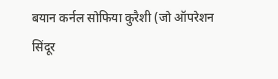बयान कर्नल सोफिया कुरैशी (जो ऑपरेशन सिंदूर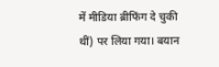में मीडिया ब्रीफिंग दे चुकी थीं) पर लिया गया। बयान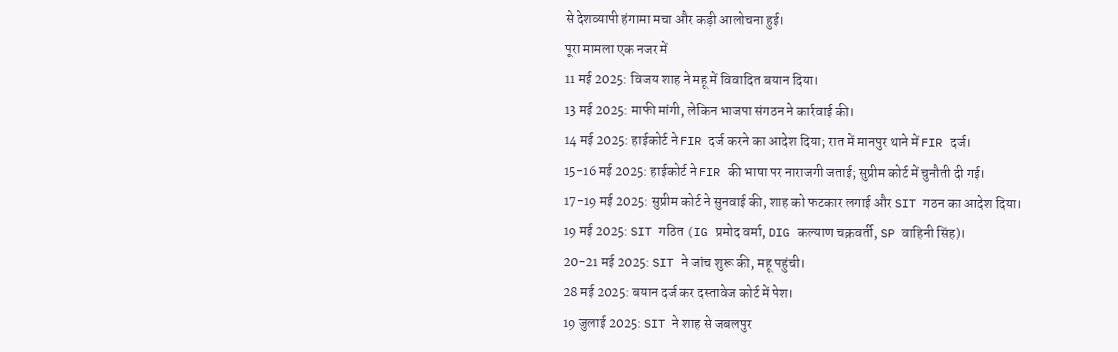से देशव्यापी हंगामा मचा और कड़ी आलोचना हुई।
पूरा मामला एक नजर में
11 मई 2025: विजय शाह ने महू में विवादित बयान दिया।
13 मई 2025: माफी मांगी, लेकिन भाजपा संगठन ने कार्रवाई की।
14 मई 2025: हाईकोर्ट ने FIR दर्ज करने का आदेश दिया; रात में मानपुर थाने में FIR दर्ज।
15-16 मई 2025: हाईकोर्ट ने FIR की भाषा पर नाराजगी जताई; सुप्रीम कोर्ट में चुनौती दी गई।
17-19 मई 2025: सुप्रीम कोर्ट ने सुनवाई की, शाह को फटकार लगाई और SIT गठन का आदेश दिया।
19 मई 2025: SIT गठित (IG प्रमोद वर्मा, DIG कल्याण चक्रवर्ती, SP वाहिनी सिंह)।
20-21 मई 2025: SIT ने जांच शुरू की, महू पहुंची।
28 मई 2025: बयान दर्ज कर दस्तावेज कोर्ट में पेश।
19 जुलाई 2025: SIT ने शाह से जबलपुर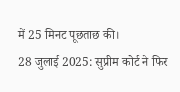में 25 मिनट पूछताछ की।
28 जुलाई 2025: सुप्रीम कोर्ट ने फिर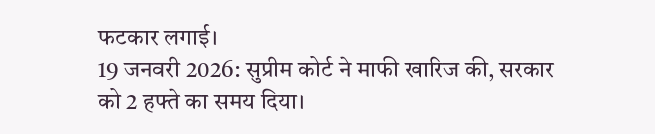फटकार लगाई।
19 जनवरी 2026: सुप्रीम कोर्ट ने माफी खारिज की, सरकार को 2 हफ्ते का समय दिया।